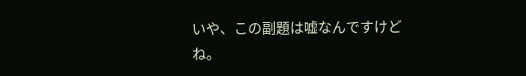いや、この副題は嘘なんですけどね。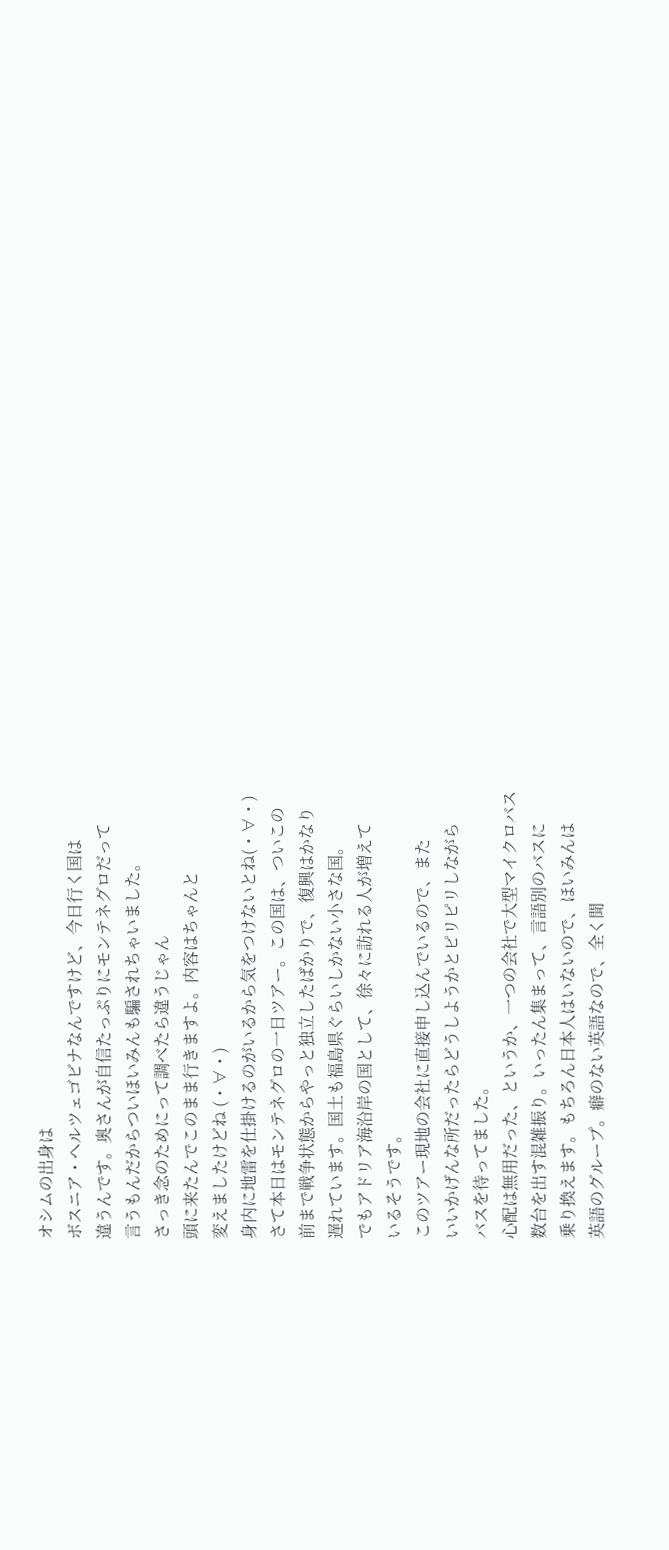オシムの出身は
ボスニア・ヘルツェゴビナなんですけど、今日行く国は
違うんです。奥さんが自信たっぷりにモンテネグロだって
言うもんだからついほいみんも騙されちゃいました。
さっき念のためにって調べたら違うじゃん
頭に来たんでこのまま行きますよ。内容はちゃんと
変えましたけどね (・∀・)
身内に地雷を仕掛けるのがいるから気をつけないとね(・∀・)
さて本日はモンテネグロの一日ツアー。この国は、ついこの
前まで戦争状態からやっと独立したばかりで、復興はかなり
遅れています。国土も福島県ぐらいしかない小さな国。
でもアドリア海沿岸の国として、徐々に訪れる人が増えて
いるそうです。
このツアー現地の会社に直接申し込んでいるので、また
いいかげんな所だったらどうしようかとピリピリしながら
バスを待ってました。
心配は無用だった、というか、一つの会社で大型マイクロバス
数台を出す混雑振り。いったん集まって、言語別のバスに
乗り換えます。もちろん日本人はいないので、ほいみんは
英語のグループ。癖のない英語なので、全く聞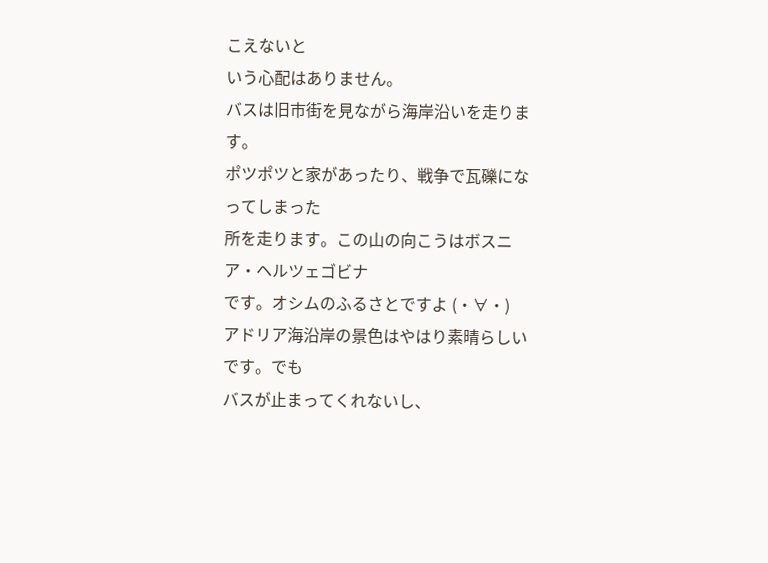こえないと
いう心配はありません。
バスは旧市街を見ながら海岸沿いを走ります。
ポツポツと家があったり、戦争で瓦礫になってしまった
所を走ります。この山の向こうはボスニア・ヘルツェゴビナ
です。オシムのふるさとですよ (・∀・)
アドリア海沿岸の景色はやはり素晴らしいです。でも
バスが止まってくれないし、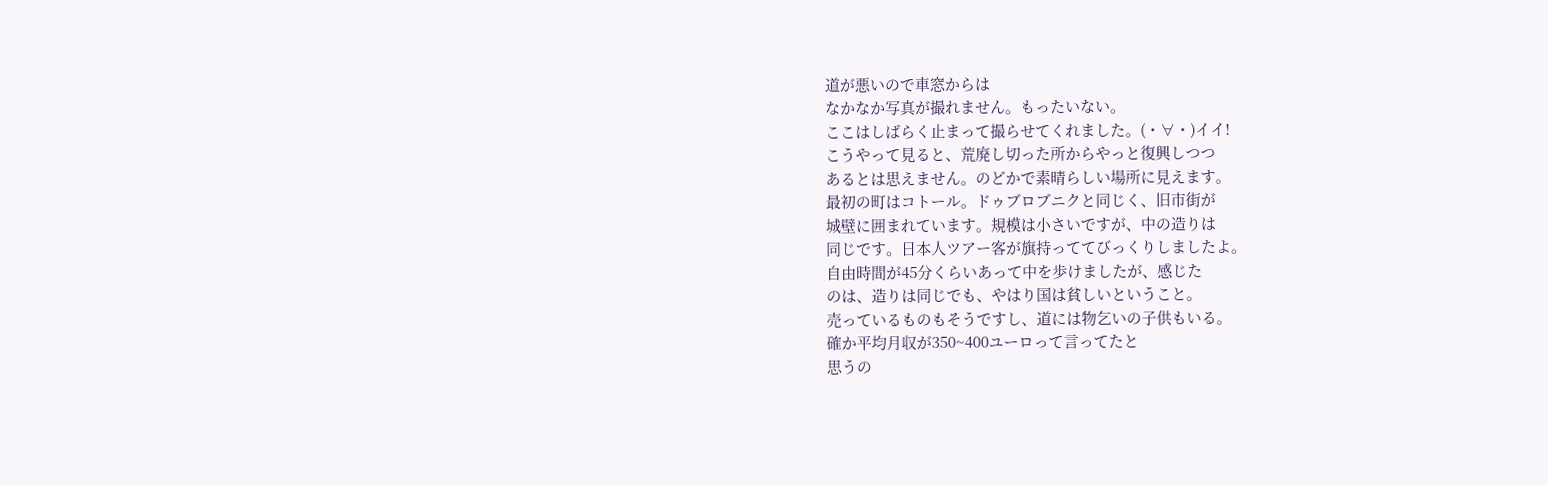道が悪いので車窓からは
なかなか写真が撮れません。もったいない。
ここはしばらく止まって撮らせてくれました。(・∀・)イイ!
こうやって見ると、荒廃し切った所からやっと復興しつつ
あるとは思えません。のどかで素晴らしい場所に見えます。
最初の町はコトール。ドゥブロブニクと同じく、旧市街が
城壁に囲まれています。規模は小さいですが、中の造りは
同じです。日本人ツアー客が旗持っててびっくりしましたよ。
自由時間が45分くらいあって中を歩けましたが、感じた
のは、造りは同じでも、やはり国は貧しいということ。
売っているものもそうですし、道には物乞いの子供もいる。
確か平均月収が350~400ユーロって言ってたと
思うの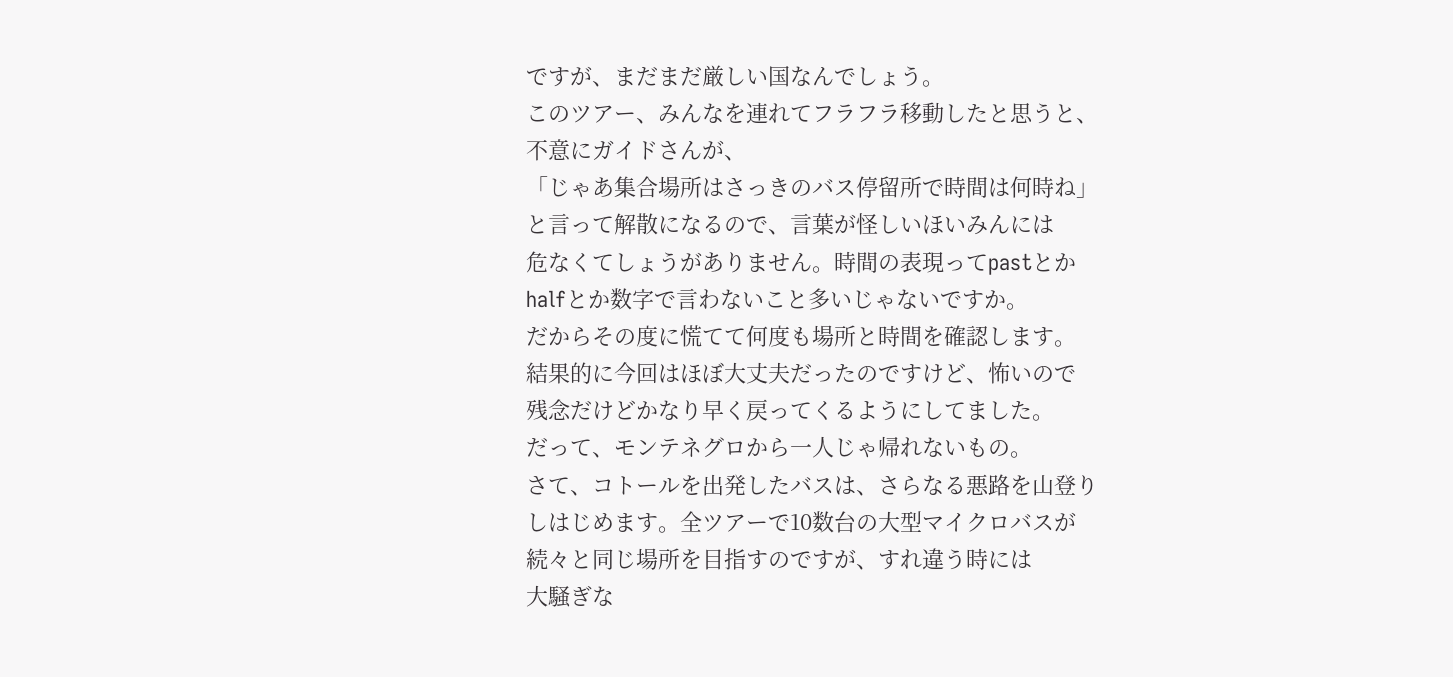ですが、まだまだ厳しい国なんでしょう。
このツアー、みんなを連れてフラフラ移動したと思うと、
不意にガイドさんが、
「じゃあ集合場所はさっきのバス停留所で時間は何時ね」
と言って解散になるので、言葉が怪しいほいみんには
危なくてしょうがありません。時間の表現ってpastとか
halfとか数字で言わないこと多いじゃないですか。
だからその度に慌てて何度も場所と時間を確認します。
結果的に今回はほぼ大丈夫だったのですけど、怖いので
残念だけどかなり早く戻ってくるようにしてました。
だって、モンテネグロから一人じゃ帰れないもの。
さて、コトールを出発したバスは、さらなる悪路を山登り
しはじめます。全ツアーで10数台の大型マイクロバスが
続々と同じ場所を目指すのですが、すれ違う時には
大騒ぎな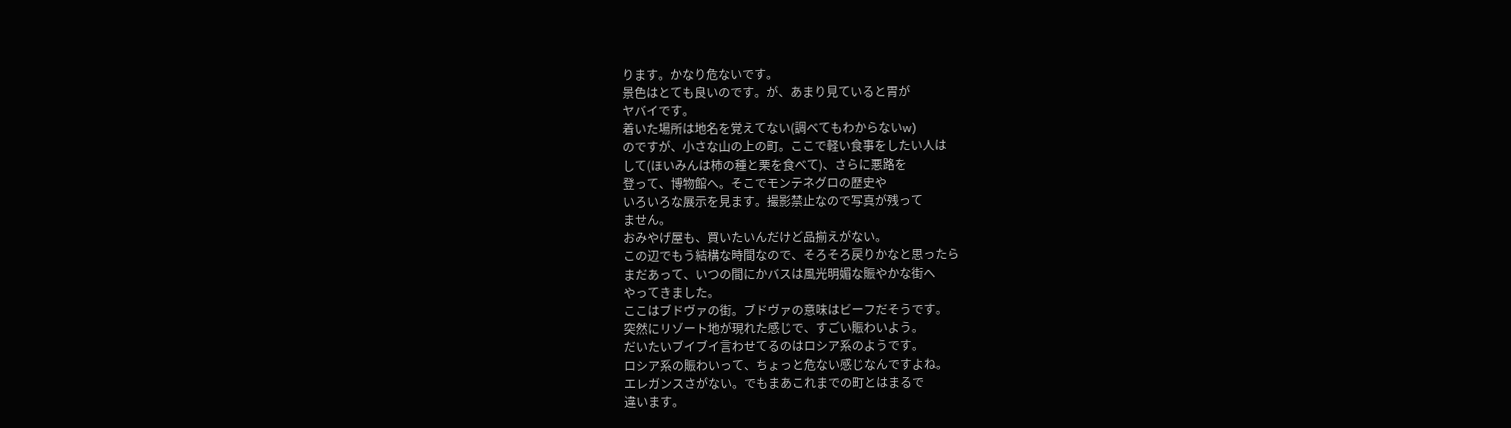ります。かなり危ないです。
景色はとても良いのです。が、あまり見ていると胃が
ヤバイです。
着いた場所は地名を覚えてない(調べてもわからないw)
のですが、小さな山の上の町。ここで軽い食事をしたい人は
して(ほいみんは柿の種と栗を食べて)、さらに悪路を
登って、博物館へ。そこでモンテネグロの歴史や
いろいろな展示を見ます。撮影禁止なので写真が残って
ません。
おみやげ屋も、買いたいんだけど品揃えがない。
この辺でもう結構な時間なので、そろそろ戻りかなと思ったら
まだあって、いつの間にかバスは風光明媚な賑やかな街へ
やってきました。
ここはブドヴァの街。ブドヴァの意味はビーフだそうです。
突然にリゾート地が現れた感じで、すごい賑わいよう。
だいたいブイブイ言わせてるのはロシア系のようです。
ロシア系の賑わいって、ちょっと危ない感じなんですよね。
エレガンスさがない。でもまあこれまでの町とはまるで
違います。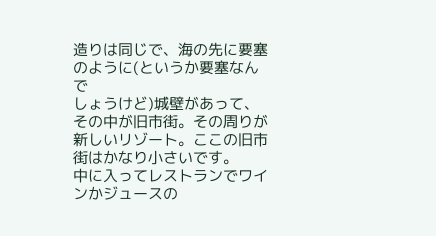造りは同じで、海の先に要塞のように(というか要塞なんで
しょうけど)城壁があって、その中が旧市街。その周りが
新しいリゾート。ここの旧市街はかなり小さいです。
中に入ってレストランでワインかジュースの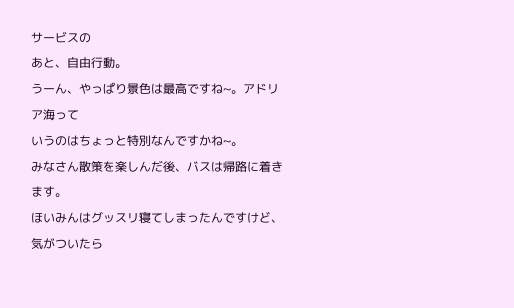サービスの
あと、自由行動。
うーん、やっぱり景色は最高ですね~。アドリア海って
いうのはちょっと特別なんですかね~。
みなさん散策を楽しんだ後、バスは帰路に着きます。
ほいみんはグッスリ寝てしまったんですけど、気がついたら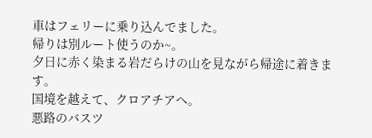車はフェリーに乗り込んでました。
帰りは別ルート使うのか~。
夕日に赤く染まる岩だらけの山を見ながら帰途に着きます。
国境を越えて、クロアチアへ。
悪路のバスツ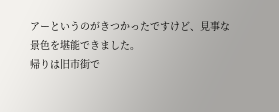アーというのがきつかったですけど、見事な
景色を堪能できました。
帰りは旧市街で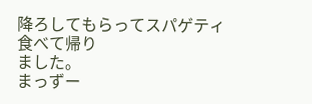降ろしてもらってスパゲティ食べて帰り
ました。
まっずー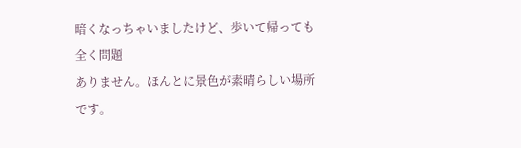暗くなっちゃいましたけど、歩いて帰っても全く問題
ありません。ほんとに景色が素晴らしい場所です。